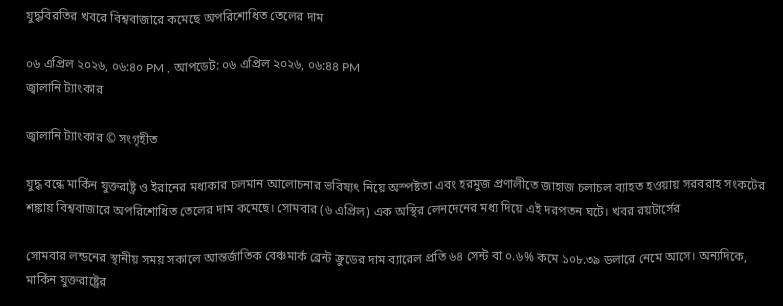যুদ্ধবিরতির খবরে বিশ্ববাজারে কমেছে অপরিশোধিত তেলের দাম

০৬ এপ্রিল ২০২৬, ০৬:৪০ PM , আপডেট: ০৬ এপ্রিল ২০২৬, ০৬:৪৪ PM
জ্বালানি ট্যাংকার

জ্বালানি ট্যাংকার © সংগৃহীত

যুদ্ধ বন্ধে মার্কিন যুক্তরাষ্ট্র ও ইরানের মধ্যকার চলমান আলোচনার ভবিষ্যৎ নিয়ে অস্পষ্টতা এবং হরমুজ প্রণালীতে জাহাজ চলাচল ব্যাহত হওয়ায় সরবরাহ সংকটের শঙ্কায় বিশ্ববাজারে অপরিশোধিত তেলের দাম কমেছে। সোমবার (৬ এপ্রিল) এক অস্থির লেনদেনের মধ্য দিয়ে এই দরপতন ঘটে। খবর রয়টার্সের

সোমবার লন্ডনের স্থানীয় সময় সকালে আন্তর্জাতিক বেঞ্চমার্ক ব্রেন্ট ক্রুডের দাম ব্যারেল প্রতি ৬৪ সেন্ট বা ০.৬% কমে ১০৮.৩৯ ডলারে নেমে আসে। অন্যদিকে, মার্কিন যুক্তরাষ্ট্রের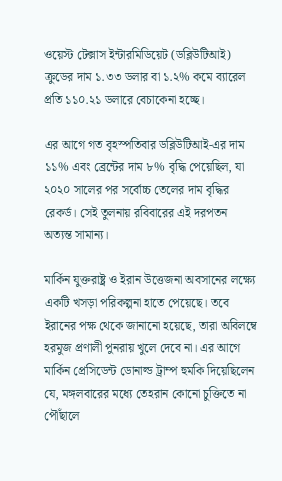ওয়েস্ট টেক্সাস ইন্টারমিডিয়েট (ডব্লিউটিআই) ক্রুডের দাম ১.৩৩ ডলার বা ১.২% কমে ব্যারেল প্রতি ১১০.২১ ডলারে বেচাকেনা হচ্ছে।

এর আগে গত বৃহস্পতিবার ডব্লিউটিআই-এর দাম ১১% এবং ব্রেন্টের দাম ৮% বৃদ্ধি পেয়েছিল, যা ২০২০ সালের পর সর্বোচ্চ তেলের দাম বৃদ্ধির রেকর্ড। সেই তুলনায় রবিবারের এই দরপতন অত্যন্ত সামান্য।

মার্কিন যুক্তরাষ্ট্র ও ইরান উত্তেজনা অবসানের লক্ষ্যে একটি খসড়া পরিকল্পনা হাতে পেয়েছে। তবে ইরানের পক্ষ থেকে জানানো হয়েছে, তারা অবিলম্বে হরমুজ প্রণালী পুনরায় খুলে দেবে না। এর আগে মার্কিন প্রেসিডেন্ট ডোনাল্ড ট্রাম্প হুমকি দিয়েছিলেন যে, মঙ্গলবারের মধ্যে তেহরান কোনো চুক্তিতে না পৌঁছালে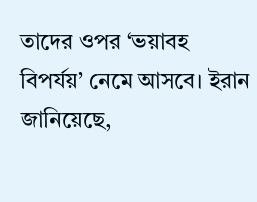তাদের ওপর ‘ভয়াবহ বিপর্যয়’ নেমে আসবে। ইরান জানিয়েছে,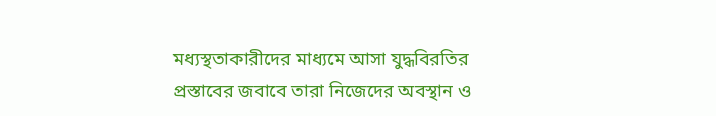মধ্যস্থতাকারীদের মাধ্যমে আসা যুদ্ধবিরতির প্রস্তাবের জবাবে তারা নিজেদের অবস্থান ও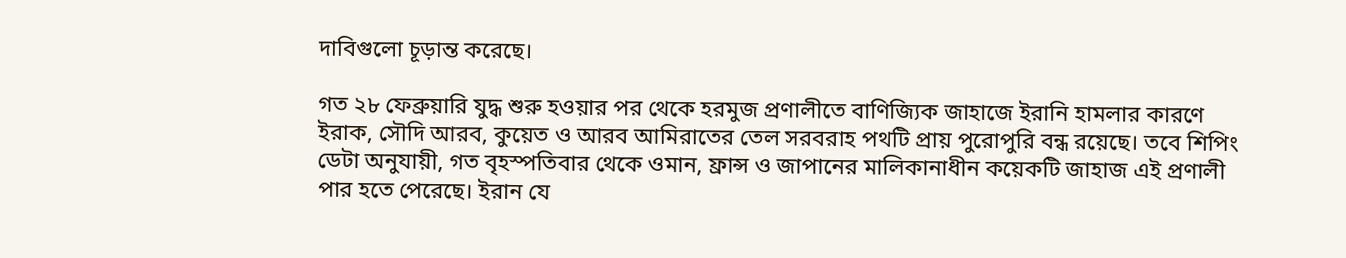দাবিগুলো চূড়ান্ত করেছে।

গত ২৮ ফেব্রুয়ারি যুদ্ধ শুরু হওয়ার পর থেকে হরমুজ প্রণালীতে বাণিজ্যিক জাহাজে ইরানি হামলার কারণে ইরাক, সৌদি আরব, কুয়েত ও আরব আমিরাতের তেল সরবরাহ পথটি প্রায় পুরোপুরি বন্ধ রয়েছে। তবে শিপিং ডেটা অনুযায়ী, গত বৃহস্পতিবার থেকে ওমান, ফ্রান্স ও জাপানের মালিকানাধীন কয়েকটি জাহাজ এই প্রণালী পার হতে পেরেছে। ইরান যে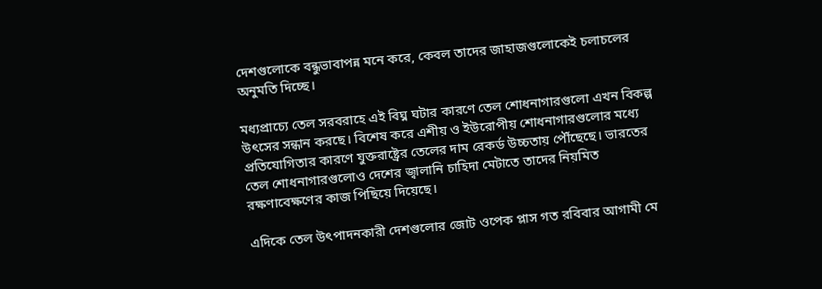দেশগুলোকে বন্ধুভাবাপন্ন মনে করে, কেবল তাদের জাহাজগুলোকেই চলাচলের অনুমতি দিচ্ছে।

মধ্যপ্রাচ্যে তেল সরবরাহে এই বিঘ্ন ঘটার কারণে তেল শোধনাগারগুলো এখন বিকল্প উৎসের সন্ধান করছে। বিশেষ করে এশীয় ও ইউরোপীয় শোধনাগারগুলোর মধ্যে প্রতিযোগিতার কারণে যুক্তরাষ্ট্রের তেলের দাম রেকর্ড উচ্চতায় পৌঁছেছে। ভারতের তেল শোধনাগারগুলোও দেশের জ্বালানি চাহিদা মেটাতে তাদের নিয়মিত রক্ষণাবেক্ষণের কাজ পিছিয়ে দিয়েছে।

এদিকে তেল উৎপাদনকারী দেশগুলোর জোট ওপেক প্লাস গত রবিবার আগামী মে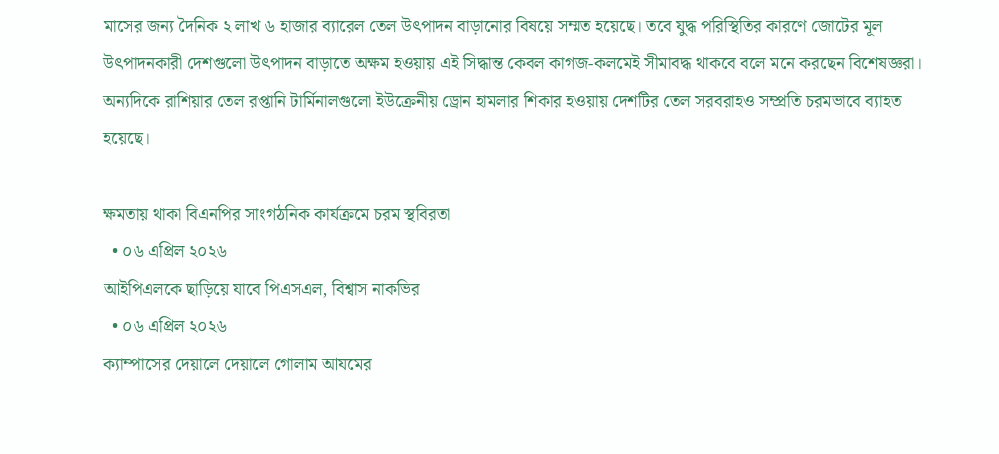মাসের জন্য দৈনিক ২ লাখ ৬ হাজার ব্যারেল তেল উৎপাদন বাড়ানোর বিষয়ে সম্মত হয়েছে। তবে যুদ্ধ পরিস্থিতির কারণে জোটের মূল উৎপাদনকারী দেশগুলো উৎপাদন বাড়াতে অক্ষম হওয়ায় এই সিদ্ধান্ত কেবল কাগজ-কলমেই সীমাবদ্ধ থাকবে বলে মনে করছেন বিশেষজ্ঞরা। অন্যদিকে রাশিয়ার তেল রপ্তানি টার্মিনালগুলো ইউক্রেনীয় ড্রোন হামলার শিকার হওয়ায় দেশটির তেল সরবরাহও সম্প্রতি চরমভাবে ব্যাহত হয়েছে।

ক্ষমতায় থাকা বিএনপির সাংগঠনিক কার্যক্রমে চরম স্থবিরতা
  • ০৬ এপ্রিল ২০২৬
আইপিএলকে ছাড়িয়ে যাবে পিএসএল, বিশ্বাস নাকভির
  • ০৬ এপ্রিল ২০২৬
ক্যাম্পাসের দেয়ালে দেয়ালে গোলাম আযমের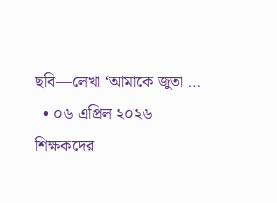ছবি—লেখা ‘আমাকে জুতা …
  • ০৬ এপ্রিল ২০২৬
শিক্ষকদের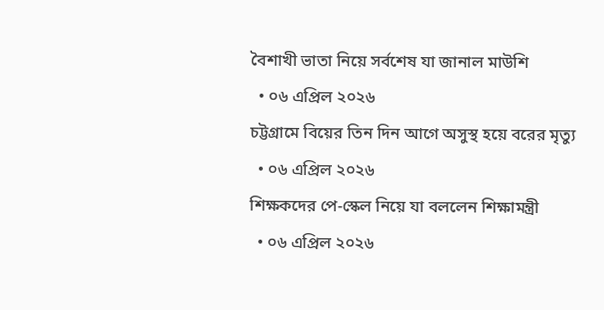বৈশাখী ভাতা নিয়ে সর্বশেষ যা জানাল মাউশি
  • ০৬ এপ্রিল ২০২৬
চট্টগ্রামে বিয়ের তিন দিন আগে অসুস্থ হয়ে বরের মৃত্যু
  • ০৬ এপ্রিল ২০২৬
শিক্ষকদের পে-স্কেল নিয়ে যা বললেন শিক্ষামন্ত্রী
  • ০৬ এপ্রিল ২০২৬